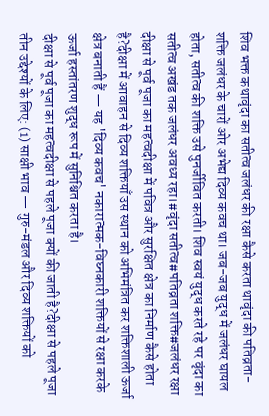शिव भक्त कथावृंदा का सतीत्व जलंधर की रक्षा कैसे करता थावृंदा की पतिव्रता-शक्ति जलंधर के चारों ओर अभेद्य दिव्य कवच था। जब-जब युद्ध में जलंधर घायल होता, सतीत्व की शक्ति उसे पुनर्जीवित करती। शिव स्वयं युद्ध करते रहे पर वृंदा का सतीत्व अखंड तक जलंधर अवध्य रहा।#वृंदा सतीत्व#पतिव्रता शक्ति#जलंधर रक्षा
दीक्षा से पूर्व पूजा का महत्वदीक्षा में पवित्र और सुरक्षित क्षेत्र का निर्माण कैसे होता है?दीक्षा में आवाहन से दिव्य शक्तियाँ उस स्थान को अभिमंत्रित कर शक्तिशाली ऊर्जा क्षेत्र बनाती हैं — यह 'दिव्य कवच' नकारात्मक-विघ्नकारी शक्तियों से रक्षा करके ऊर्जा हस्तांतरण शुद्ध रूप में सुनिश्चित करता है।
दीक्षा से पूर्व पूजा का महत्वदीक्षा से पहले पूजा क्यों की जाती है?दीक्षा से पहले पूजा तीन उद्देश्यों के लिए: (1) साक्षी भाव — गुरु-मंडल और दिव्य शक्तियों को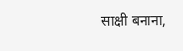साक्षी बनाना,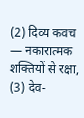(2) दिव्य कवच — नकारात्मक शक्तियों से रक्षा, (3) देव-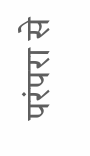परंपरा से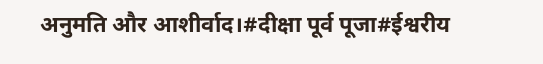अनुमति और आशीर्वाद।#दीक्षा पूर्व पूजा#ईश्वरीय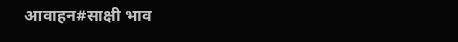आवाहन#साक्षी भाव